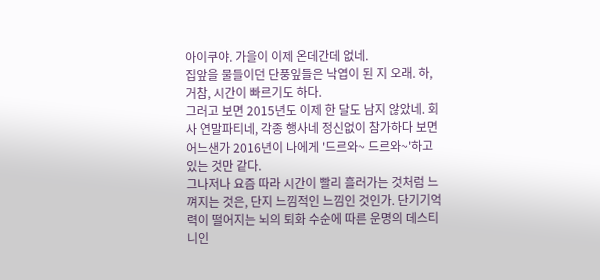아이쿠야. 가을이 이제 온데간데 없네.
집앞을 물들이던 단풍잎들은 낙엽이 된 지 오래. 하, 거참, 시간이 빠르기도 하다.
그러고 보면 2015년도 이제 한 달도 남지 않았네. 회사 연말파티네, 각종 행사네 정신없이 참가하다 보면 어느샌가 2016년이 나에게 '드르와~ 드르와~'하고 있는 것만 같다.
그나저나 요즘 따라 시간이 빨리 흘러가는 것처럼 느껴지는 것은, 단지 느낌적인 느낌인 것인가. 단기기억력이 떨어지는 뇌의 퇴화 수순에 따른 운명의 데스티니인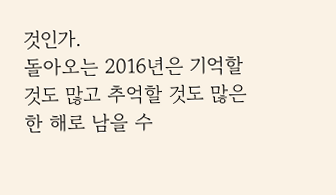것인가.
돌아오는 2016년은 기억할 것도 많고 추억할 것도 많은 한 해로 남을 수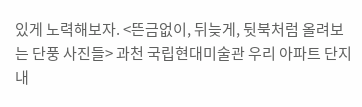있게 노력해보자. <뜬금없이, 뒤늦게, 뒷북처럼 올려보는 단풍 사진들> 과천 국립현대미술관 우리 아파트 단지 내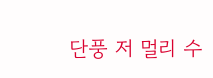단풍 저 멀리 수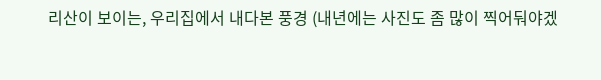리산이 보이는, 우리집에서 내다본 풍경 (내년에는 사진도 좀 많이 찍어둬야겠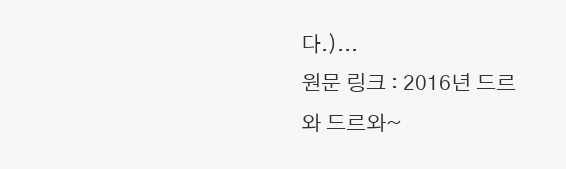다.)...
원문 링크 : 2016년 드르와 드르와~